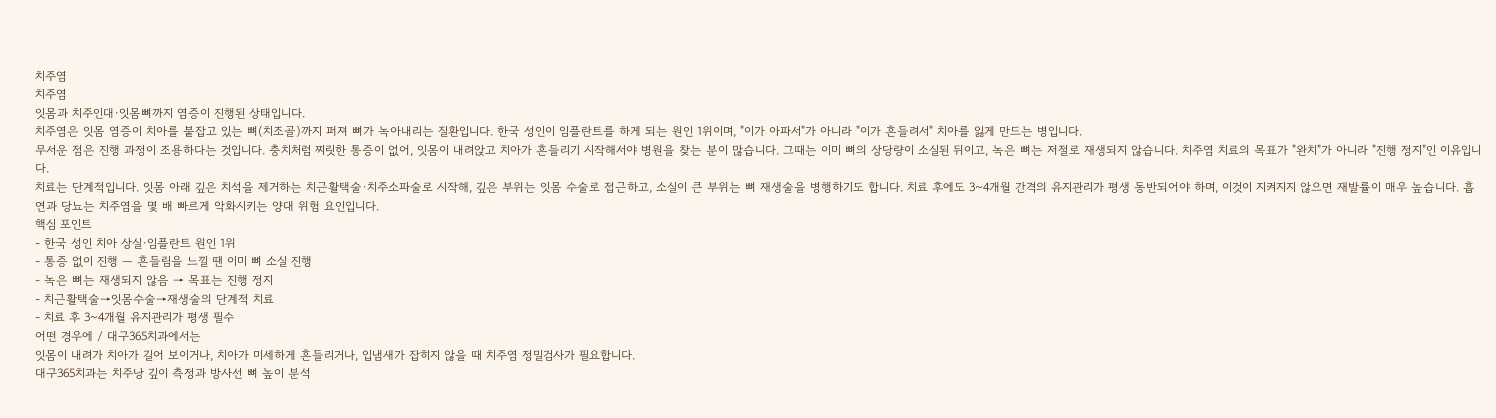치주염
치주염
잇몸과 치주인대·잇몸뼈까지 염증이 진행된 상태입니다.
치주염은 잇몸 염증이 치아를 붙잡고 있는 뼈(치조골)까지 퍼져 뼈가 녹아내리는 질환입니다. 한국 성인이 임플란트를 하게 되는 원인 1위이며, "이가 아파서"가 아니라 "이가 흔들려서" 치아를 잃게 만드는 병입니다.
무서운 점은 진행 과정이 조용하다는 것입니다. 충치처럼 찌릿한 통증이 없어, 잇몸이 내려앉고 치아가 흔들리기 시작해서야 병원을 찾는 분이 많습니다. 그때는 이미 뼈의 상당량이 소실된 뒤이고, 녹은 뼈는 저절로 재생되지 않습니다. 치주염 치료의 목표가 "완치"가 아니라 "진행 정지"인 이유입니다.
치료는 단계적입니다. 잇몸 아래 깊은 치석을 제거하는 치근활택술·치주소파술로 시작해, 깊은 부위는 잇몸 수술로 접근하고, 소실이 큰 부위는 뼈 재생술을 병행하기도 합니다. 치료 후에도 3~4개월 간격의 유지관리가 평생 동반되어야 하며, 이것이 지켜지지 않으면 재발률이 매우 높습니다. 흡연과 당뇨는 치주염을 몇 배 빠르게 악화시키는 양대 위험 요인입니다.
핵심 포인트
- 한국 성인 치아 상실·임플란트 원인 1위
- 통증 없이 진행 — 흔들림을 느낄 땐 이미 뼈 소실 진행
- 녹은 뼈는 재생되지 않음 → 목표는 진행 정지
- 치근활택술→잇몸수술→재생술의 단계적 치료
- 치료 후 3~4개월 유지관리가 평생 필수
어떤 경우에 / 대구365치과에서는
잇몸이 내려가 치아가 길어 보이거나, 치아가 미세하게 흔들리거나, 입냄새가 잡히지 않을 때 치주염 정밀검사가 필요합니다.
대구365치과는 치주낭 깊이 측정과 방사선 뼈 높이 분석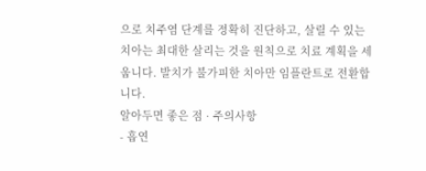으로 치주염 단계를 정확히 진단하고, 살릴 수 있는 치아는 최대한 살리는 것을 원칙으로 치료 계획을 세웁니다. 발치가 불가피한 치아만 임플란트로 전환합니다.
알아두면 좋은 점 · 주의사항
- 흡연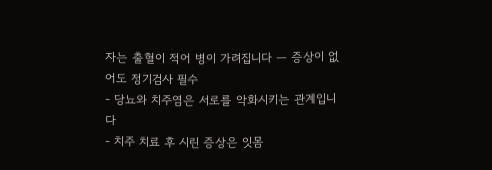자는 출혈이 적어 병이 가려집니다 — 증상이 없어도 정기검사 필수
- 당뇨와 치주염은 서로를 악화시키는 관계입니다
- 치주 치료 후 시린 증상은 잇몸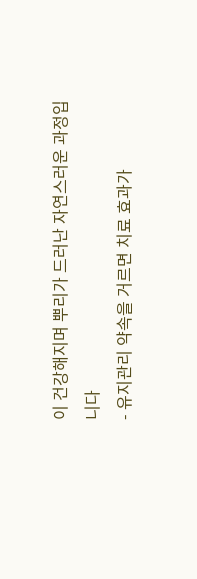이 건강해지며 뿌리가 드러난 자연스러운 과정입니다
- 유지관리 약속을 거르면 치료 효과가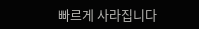빠르게 사라집니다